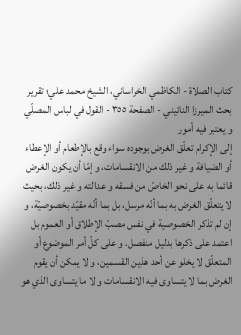کتاب الصلاة - الكاظمي الخراساني، الشيخ محمد علي؛ تقرير بحث الميرزا النائيني - الصفحة ٣٥٥ - القول في لباس المصلّي و يعتبر فيه أمور
إلى الإكرام تعلّق الغرض بوجوده سواء وقع بالإطعام أو الإعطاء أو الضيافة و غير ذلك من الانقسامات، و إمّا أن يكون الغرض قائما به على نحو الخاصّ من فسقه و عدالته و غير ذلك، بحيث لا يتعلّق الغرض به بما أنّه مرسل، بل بما أنّه مقيّد بخصوصيّة، و إن لم تذكر الخصوصية في نفس مصبّ الإطلاق أو العموم بل اعتمد على ذكرها بدليل منفصل. و على كلّ أمر الموضوع أو المتعلّق لا يخلو عن أحد هذين القسمين، و لا يمكن أن يقوم الغرض بما لا يتساوى فيه الانقسامات و لا ما يتساوى الذي هو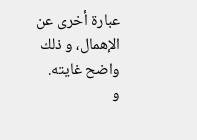عبارة أخرى عن الإهمال، و ذلك واضح غايته.
و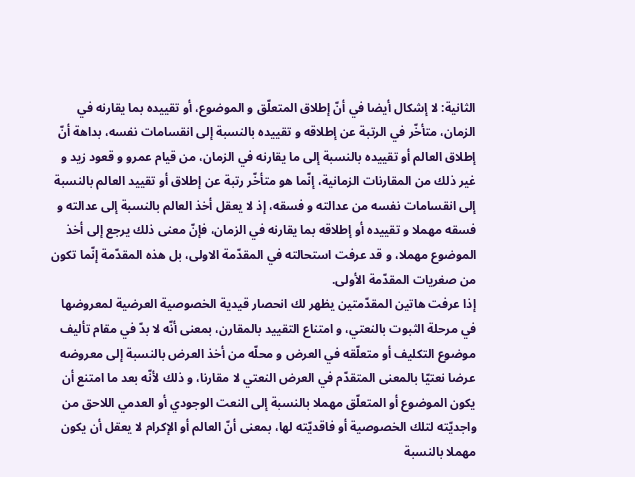الثانية: لا إشكال أيضا في أنّ إطلاق المتعلّق و الموضوع، أو تقييده بما يقارنه في الزمان، متأخّر في الرتبة عن إطلاقه و تقييده بالنسبة إلى انقسامات نفسه، بداهة أنّ إطلاق العالم أو تقييده بالنسبة إلى ما يقارنه في الزمان، من قيام عمرو و قعود زيد و غير ذلك من المقارنات الزمانية، إنّما هو متأخّر رتبة عن إطلاق أو تقييد العالم بالنسبة إلى انقسامات نفسه من عدالته و فسقه، إذ لا يعقل أخذ العالم بالنسبة إلى عدالته و فسقه مهملا و تقييده أو إطلاقه بما يقارنه في الزمان، فإنّ معنى ذلك يرجع إلى أخذ الموضوع مهملا، و قد عرفت استحالته في المقدّمة الاولى، بل هذه المقدّمة إنّما تكون من صغريات المقدّمة الأولى.
إذا عرفت هاتين المقدّمتين يظهر لك انحصار قيدية الخصوصية العرضية لمعروضها في مرحلة الثبوت بالنعتي، و امتناع التقييد بالمقارن، بمعنى أنّه لا بدّ في مقام تأليف موضوع التكليف أو متعلّقه في العرض و محلّه من أخذ العرض بالنسبة إلى معروضه عرضا نعتيّا بالمعنى المتقدّم في العرض النعتي لا مقارنا، و ذلك لأنّه بعد ما امتنع أن يكون الموضوع أو المتعلّق مهملا بالنسبة إلى النعت الوجودي أو العدمي اللاحق من واجديّته لتلك الخصوصية أو فاقديّته لها، بمعنى أنّ العالم أو الإكرام لا يعقل أن يكون مهملا بالنسبة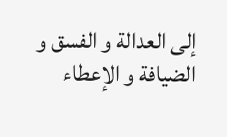إلى العدالة و الفسق و الضيافة و الإعطاء